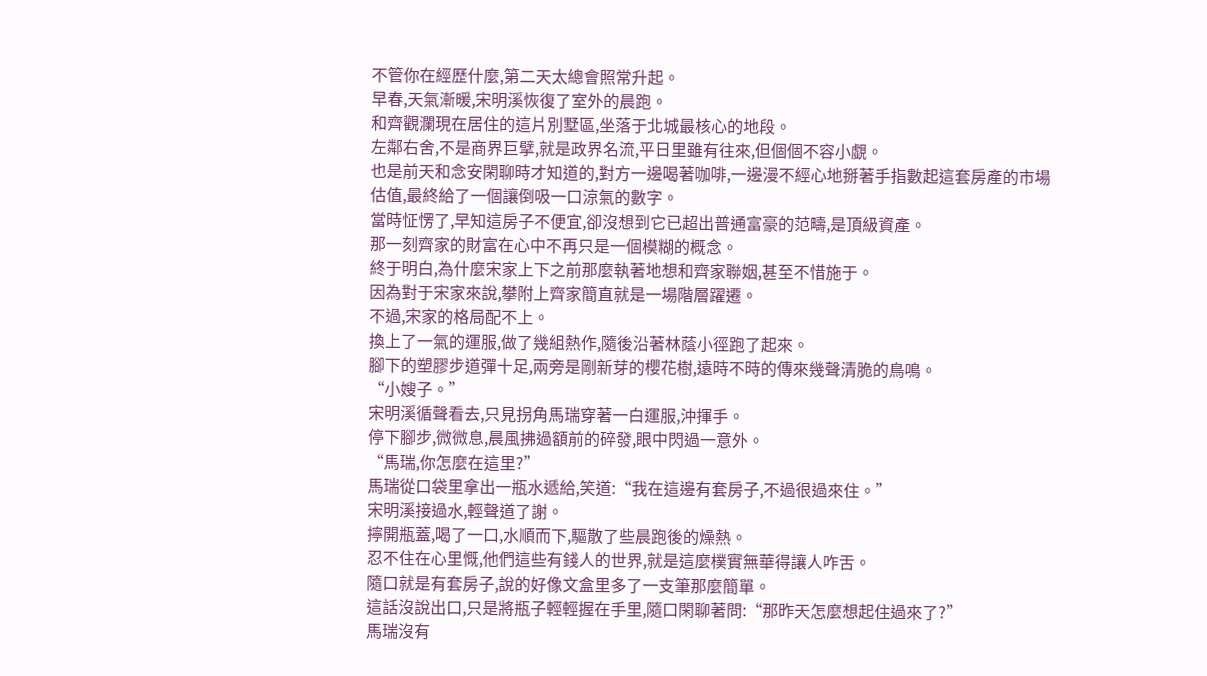不管你在經歷什麼,第二天太總會照常升起。
早春,天氣漸暖,宋明溪恢復了室外的晨跑。
和齊觀瀾現在居住的這片別墅區,坐落于北城最核心的地段。
左鄰右舍,不是商界巨擘,就是政界名流,平日里雖有往來,但個個不容小覷。
也是前天和念安閑聊時才知道的,對方一邊喝著咖啡,一邊漫不經心地掰著手指數起這套房產的市場估值,最終給了一個讓倒吸一口涼氣的數字。
當時怔愣了,早知這房子不便宜,卻沒想到它已超出普通富豪的范疇,是頂級資產。
那一刻齊家的財富在心中不再只是一個模糊的概念。
終于明白,為什麼宋家上下之前那麼執著地想和齊家聯姻,甚至不惜施于。
因為對于宋家來說,攀附上齊家簡直就是一場階層躍遷。
不過,宋家的格局配不上。
換上了一氣的運服,做了幾組熱作,隨後沿著林蔭小徑跑了起來。
腳下的塑膠步道彈十足,兩旁是剛新芽的櫻花樹,遠時不時的傳來幾聲清脆的鳥鳴。
“小嫂子。”
宋明溪循聲看去,只見拐角馬瑞穿著一白運服,沖揮手。
停下腳步,微微息,晨風拂過額前的碎發,眼中閃過一意外。
“馬瑞,你怎麼在這里?”
馬瑞從口袋里拿出一瓶水遞給,笑道:“我在這邊有套房子,不過很過來住。”
宋明溪接過水,輕聲道了謝。
擰開瓶蓋,喝了一口,水順而下,驅散了些晨跑後的燥熱。
忍不住在心里慨,他們這些有錢人的世界,就是這麼樸實無華得讓人咋舌。
隨口就是有套房子,說的好像文盒里多了一支筆那麼簡單。
這話沒說出口,只是將瓶子輕輕握在手里,隨口閑聊著問:“那昨天怎麼想起住過來了?”
馬瑞沒有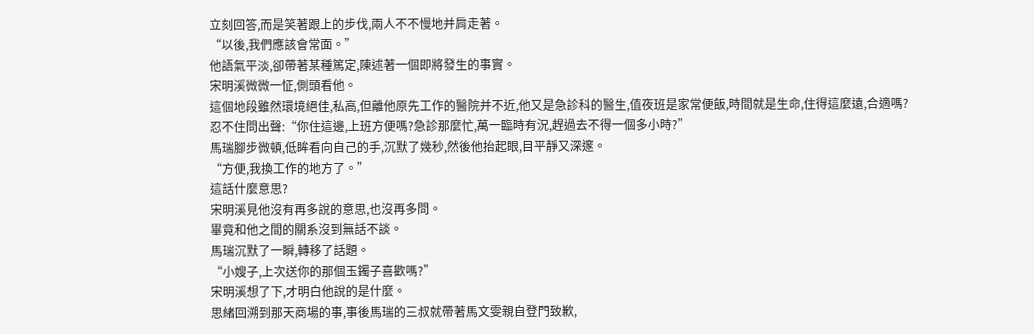立刻回答,而是笑著跟上的步伐,兩人不不慢地并肩走著。
“以後,我們應該會常面。”
他語氣平淡,卻帶著某種篤定,陳述著一個即將發生的事實。
宋明溪微微一怔,側頭看他。
這個地段雖然環境絕佳,私高,但離他原先工作的醫院并不近,他又是急診科的醫生,值夜班是家常便飯,時間就是生命,住得這麼遠,合適嗎?
忍不住問出聲:“你住這邊,上班方便嗎?急診那麼忙,萬一臨時有況,趕過去不得一個多小時?”
馬瑞腳步微頓,低眸看向自己的手,沉默了幾秒,然後他抬起眼,目平靜又深邃。
“方便,我換工作的地方了。”
這話什麼意思?
宋明溪見他沒有再多說的意思,也沒再多問。
畢竟和他之間的關系沒到無話不談。
馬瑞沉默了一瞬,轉移了話題。
“小嫂子,上次送你的那個玉鐲子喜歡嗎?”
宋明溪想了下,才明白他說的是什麼。
思緒回溯到那天商場的事,事後馬瑞的三叔就帶著馬文雯親自登門致歉,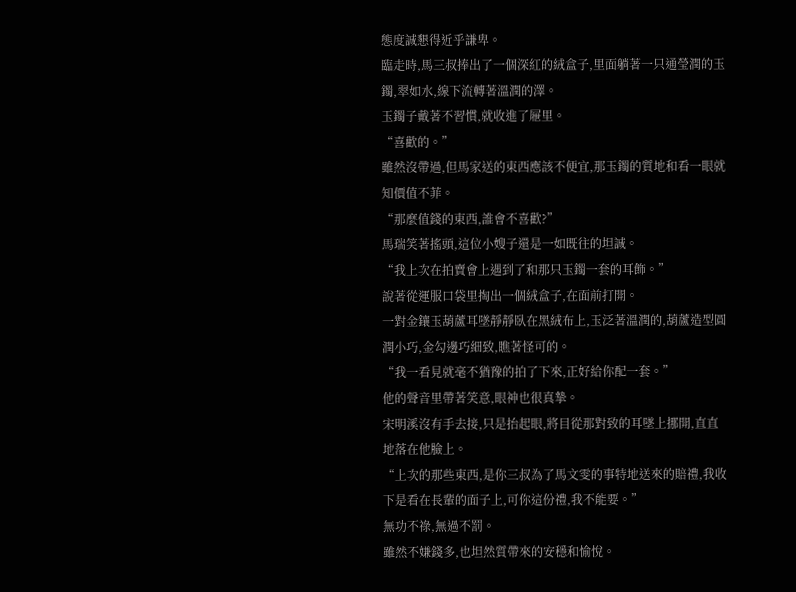態度誠懇得近乎謙卑。
臨走時,馬三叔捧出了一個深紅的絨盒子,里面躺著一只通瑩潤的玉鐲,翠如水,線下流轉著溫潤的澤。
玉鐲子戴著不習慣,就收進了屜里。
“喜歡的。”
雖然沒帶過,但馬家送的東西應該不便宜,那玉鐲的質地和看一眼就知價值不菲。
“那麼值錢的東西,誰會不喜歡?”
馬瑞笑著搖頭,這位小嫂子還是一如既往的坦誠。
“我上次在拍賣會上遇到了和那只玉鐲一套的耳飾。”
說著從運服口袋里掏出一個絨盒子,在面前打開。
一對金鑲玉葫蘆耳墜靜靜臥在黑絨布上,玉泛著溫潤的,葫蘆造型圓潤小巧,金勾邊巧細致,瞧著怪可的。
“我一看見就毫不猶豫的拍了下來,正好給你配一套。”
他的聲音里帶著笑意,眼神也很真摯。
宋明溪沒有手去接,只是抬起眼,將目從那對致的耳墜上挪開,直直地落在他臉上。
“上次的那些東西,是你三叔為了馬文雯的事特地送來的賠禮,我收下是看在長輩的面子上,可你這份禮,我不能要。”
無功不祿,無過不罰。
雖然不嫌錢多,也坦然質帶來的安穩和愉悅。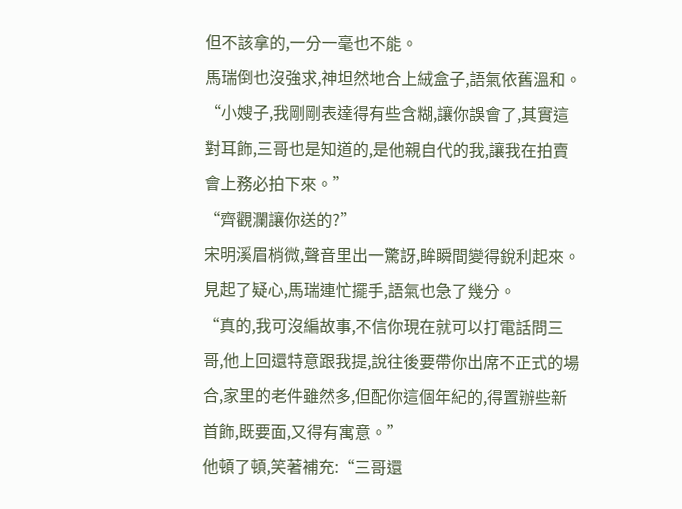但不該拿的,一分一毫也不能。
馬瑞倒也沒強求,神坦然地合上絨盒子,語氣依舊溫和。
“小嫂子,我剛剛表達得有些含糊,讓你誤會了,其實這對耳飾,三哥也是知道的,是他親自代的我,讓我在拍賣會上務必拍下來。”
“齊觀瀾讓你送的?”
宋明溪眉梢微,聲音里出一驚訝,眸瞬間變得銳利起來。
見起了疑心,馬瑞連忙擺手,語氣也急了幾分。
“真的,我可沒編故事,不信你現在就可以打電話問三哥,他上回還特意跟我提,說往後要帶你出席不正式的場合,家里的老件雖然多,但配你這個年紀的,得置辦些新首飾,既要面,又得有寓意。”
他頓了頓,笑著補充:“三哥還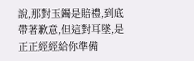說,那對玉鐲是賠禮,到底帶著歉意,但這對耳墜,是正正經經給你準備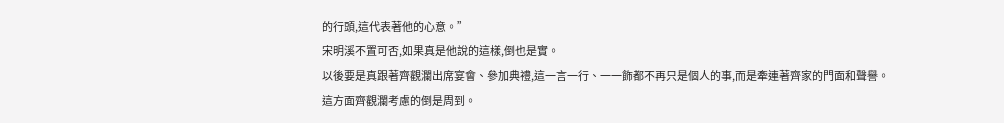的行頭,這代表著他的心意。”
宋明溪不置可否,如果真是他說的這樣,倒也是實。
以後要是真跟著齊觀瀾出席宴會、參加典禮,這一言一行、一一飾都不再只是個人的事,而是牽連著齊家的門面和聲譽。
這方面齊觀瀾考慮的倒是周到。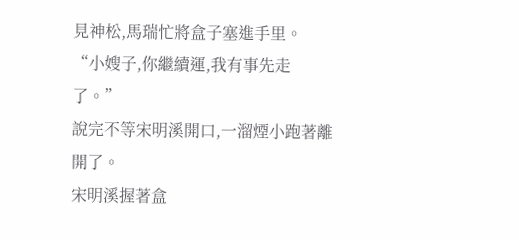見神松,馬瑞忙將盒子塞進手里。
“小嫂子,你繼續運,我有事先走了。”
說完不等宋明溪開口,一溜煙小跑著離開了。
宋明溪握著盒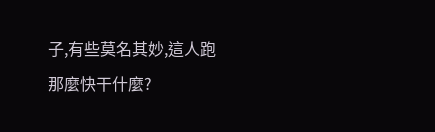子,有些莫名其妙,這人跑那麼快干什麼?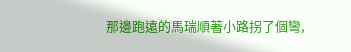那邊跑遠的馬瑞順著小路拐了個彎,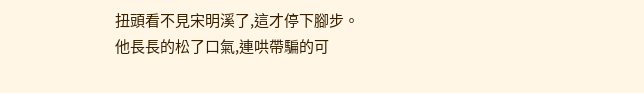扭頭看不見宋明溪了,這才停下腳步。
他長長的松了口氣,連哄帶騙的可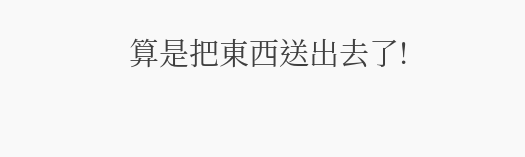算是把東西送出去了!